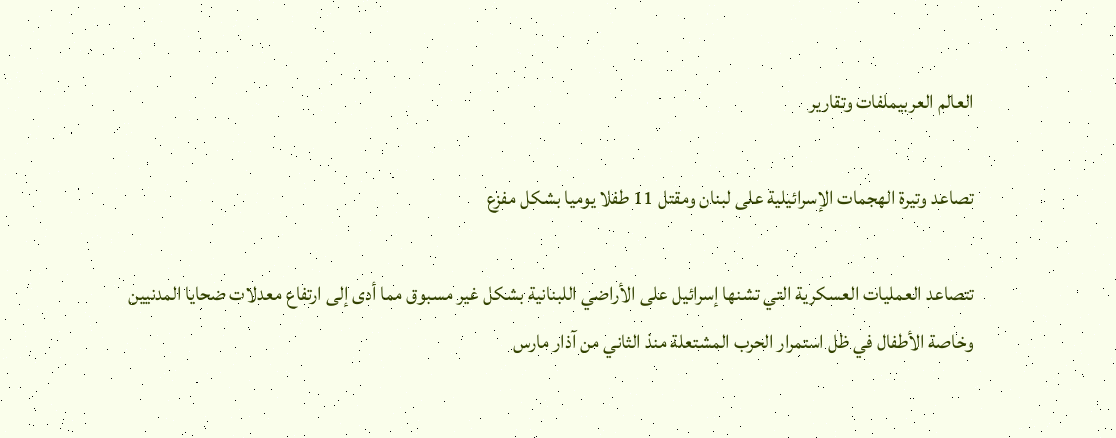العالم العربيملفات وتقارير

تصاعد وتيرة الهجمات الإسرائيلية على لبنان ومقتل 11 طفلا يوميا بشكل مفزع

تتصاعد العمليات العسكرية التي تشنها إسرائيل على الأراضي اللبنانية بشكل غير مسبوق مما أدى إلى ارتفاع معدلات ضحايا المدنيين وخاصة الأطفال في ظل استمرار الحرب المشتعلة منذ الثاني من آذار مارس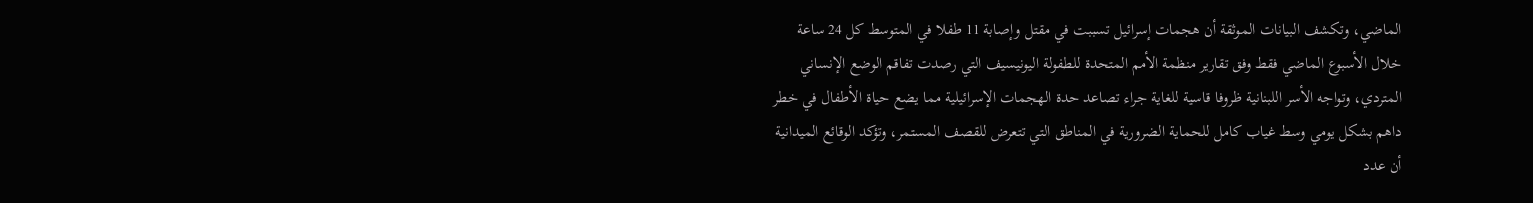الماضي، وتكشف البيانات الموثقة أن هجمات إسرائيل تسببت في مقتل وإصابة 11 طفلا في المتوسط كل 24 ساعة خلال الأسبوع الماضي فقط وفق تقارير منظمة الأمم المتحدة للطفولة اليونيسيف التي رصدت تفاقم الوضع الإنساني المتردي، وتواجه الأسر اللبنانية ظروفا قاسية للغاية جراء تصاعد حدة الهجمات الإسرائيلية مما يضع حياة الأطفال في خطر داهم بشكل يومي وسط غياب كامل للحماية الضرورية في المناطق التي تتعرض للقصف المستمر، وتؤكد الوقائع الميدانية أن عدد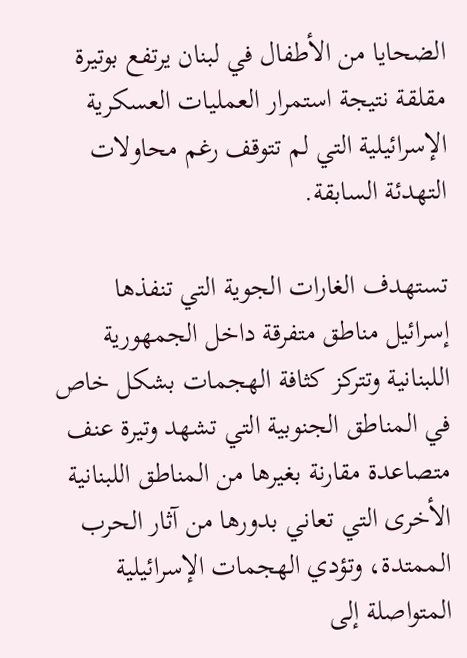الضحايا من الأطفال في لبنان يرتفع بوتيرة مقلقة نتيجة استمرار العمليات العسكرية الإسرائيلية التي لم تتوقف رغم محاولات التهدئة السابقة.

تستهدف الغارات الجوية التي تنفذها إسرائيل مناطق متفرقة داخل الجمهورية اللبنانية وتتركز كثافة الهجمات بشكل خاص في المناطق الجنوبية التي تشهد وتيرة عنف متصاعدة مقارنة بغيرها من المناطق اللبنانية الأخرى التي تعاني بدورها من آثار الحرب الممتدة، وتؤدي الهجمات الإسرائيلية المتواصلة إلى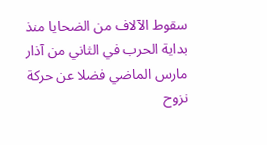سقوط الآلاف من الضحايا منذ بداية الحرب في الثاني من آذار مارس الماضي فضلا عن حركة نزوح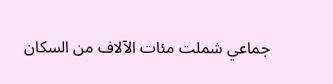جماعي شملت مئات الآلاف من السكان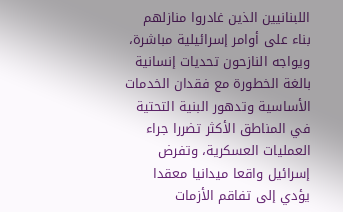اللبنانيين الذين غادروا منازلهم بناء على أوامر إسرائيلية مباشرة، ويواجه النازحون تحديات إنسانية بالغة الخطورة مع فقدان الخدمات الأساسية وتدهور البنية التحتية في المناطق الأكثر تضررا جراء العمليات العسكرية، وتفرض إسرائيل واقعا ميدانيا معقدا يؤدي إلى تفاقم الأزمات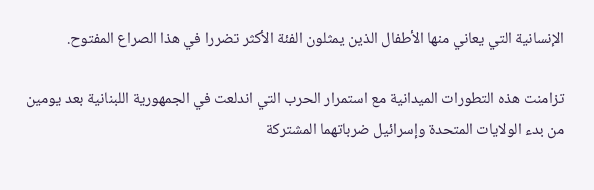الإنسانية التي يعاني منها الأطفال الذين يمثلون الفئة الأكثر تضررا في هذا الصراع المفتوح.

تزامنت هذه التطورات الميدانية مع استمرار الحرب التي اندلعت في الجمهورية اللبنانية بعد يومين من بدء الولايات المتحدة وإسرائيل ضرباتهما المشتركة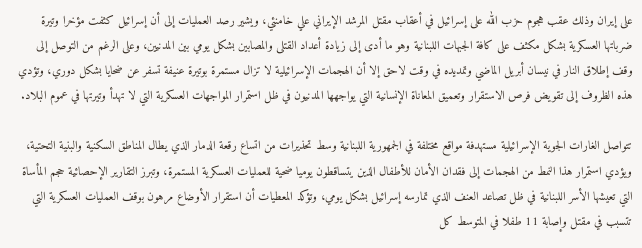على إيران وذلك عقب هجوم حزب الله على إسرائيل في أعقاب مقتل المرشد الإيراني علي خامنئي، ويشير رصد العمليات إلى أن إسرائيل كثفت مؤخرا وتيرة ضرباتها العسكرية بشكل مكثف على كافة الجبهات اللبنانية وهو ما أدى إلى زيادة أعداد القتلى والمصابين بشكل يومي بين المدنيين، وعلى الرغم من التوصل إلى وقف إطلاق النار في نيسان أبريل الماضي وتمديده في وقت لاحق إلا أن الهجمات الإسرائيلية لا تزال مستمرة بوتيرة عنيفة تسفر عن ضحايا بشكل دوري، وتؤدي هذه الظروف إلى تقويض فرص الاستقرار وتعميق المعاناة الإنسانية التي يواجهها المدنيون في ظل استمرار المواجهات العسكرية التي لا تهدأ وتيرتها في عموم البلاد.

تتواصل الغارات الجوية الإسرائيلية مستهدفة مواقع مختلفة في الجمهورية اللبنانية وسط تحذيرات من اتساع رقعة الدمار الذي يطال المناطق السكنية والبنية التحتية، ويؤدي استمرار هذا النمط من الهجمات إلى فقدان الأمان للأطفال الذين يتساقطون يوميا ضحية للعمليات العسكرية المستمرة، وتبرز التقارير الإحصائية حجم المأساة التي تعيشها الأسر اللبنانية في ظل تصاعد العنف الذي تمارسه إسرائيل بشكل يومي، وتؤكد المعطيات أن استقرار الأوضاع مرهون بوقف العمليات العسكرية التي تتسبب في مقتل وإصابة 11 طفلا في المتوسط كل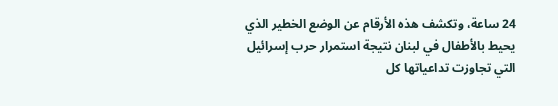24 ساعة، وتكشف هذه الأرقام عن الوضع الخطير الذي يحيط بالأطفال في لبنان نتيجة استمرار حرب إسرائيل التي تجاوزت تداعياتها كل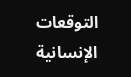التوقعات الإنسانية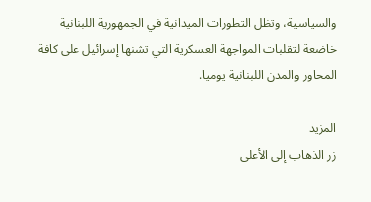والسياسية، وتظل التطورات الميدانية في الجمهورية اللبنانية خاضعة لتقلبات المواجهة العسكرية التي تشنها إسرائيل على كافة المحاور والمدن اللبنانية يوميا.

المزيد
زر الذهاب إلى الأعلى